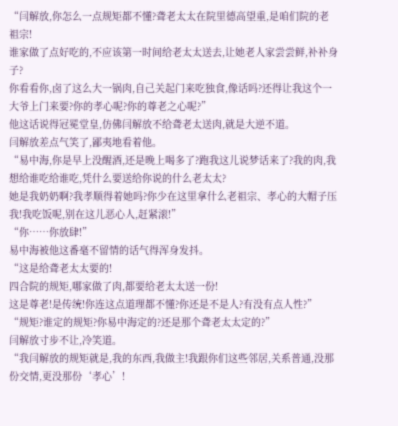“闫解放,你怎么一点规矩都不懂?聋老太太在院里德高望重,是咱们院的老祖宗!
谁家做了点好吃的,不应该第一时间给老太太送去,让她老人家尝尝鲜,补补身子?
你看看你,卤了这么大一锅肉,自己关起门来吃独食,像话吗?还得让我这个一大爷上门来要?你的孝心呢?你的尊老之心呢?”
他这话说得冠冕堂皇,仿佛闫解放不给聋老太送肉,就是大逆不道。
闫解放差点气笑了,鄙夷地看着他。
“易中海,你是早上没醒酒,还是晚上喝多了?跑我这儿说梦话来了?我的肉,我想给谁吃给谁吃,凭什么要送给你说的什么老太太?
她是我奶奶啊?我孝顺得着她吗?你少在这里拿什么老祖宗、孝心的大帽子压我!我吃饭呢,别在这儿恶心人,赶紧滚!”
“你……你放肆!”
易中海被他这番毫不留情的话气得浑身发抖。
“这是给聋老太太要的!
四合院的规矩,哪家做了肉,都要给老太太送一份!
这是尊老!是传统!你连这点道理都不懂?你还是不是人?有没有点人性?”
“规矩?谁定的规矩?你易中海定的?还是那个聋老太太定的?”
闫解放寸步不让,冷笑道。
“我闫解放的规矩就是,我的东西,我做主!我跟你们这些邻居,关系普通,没那份交情,更没那份‘孝心’!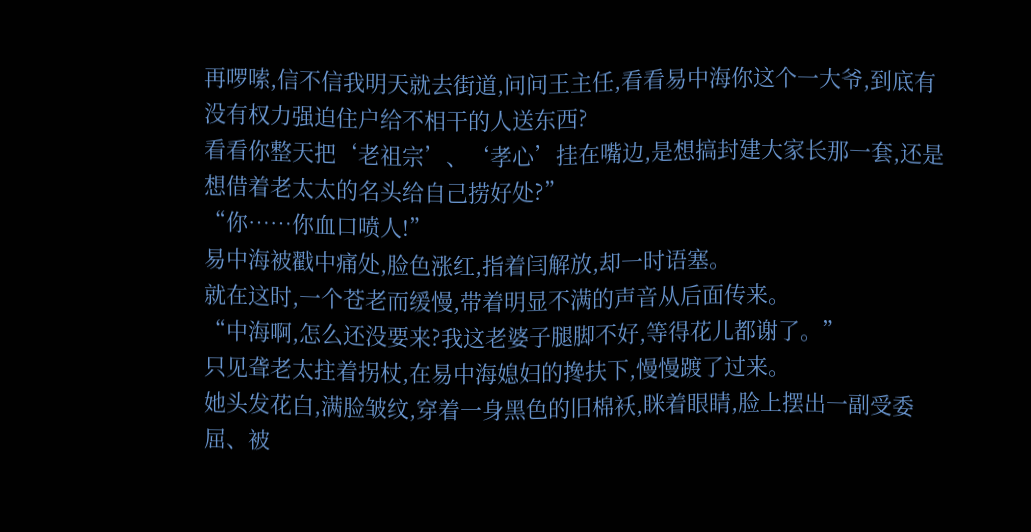再啰嗦,信不信我明天就去街道,问问王主任,看看易中海你这个一大爷,到底有没有权力强迫住户给不相干的人送东西?
看看你整天把‘老祖宗’、‘孝心’挂在嘴边,是想搞封建大家长那一套,还是想借着老太太的名头给自己捞好处?”
“你……你血口喷人!”
易中海被戳中痛处,脸色涨红,指着闫解放,却一时语塞。
就在这时,一个苍老而缓慢,带着明显不满的声音从后面传来。
“中海啊,怎么还没要来?我这老婆子腿脚不好,等得花儿都谢了。”
只见聋老太拄着拐杖,在易中海媳妇的搀扶下,慢慢踱了过来。
她头发花白,满脸皱纹,穿着一身黑色的旧棉袄,眯着眼睛,脸上摆出一副受委屈、被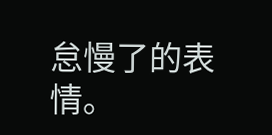怠慢了的表情。